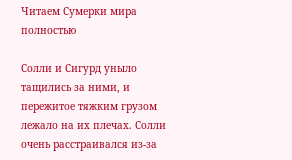Читаем Сумерки мира полностью

Солли и Сигурд уныло тащились за ними, и пережитое тяжким грузом лежало на их плечах. Солли очень расстраивался из-за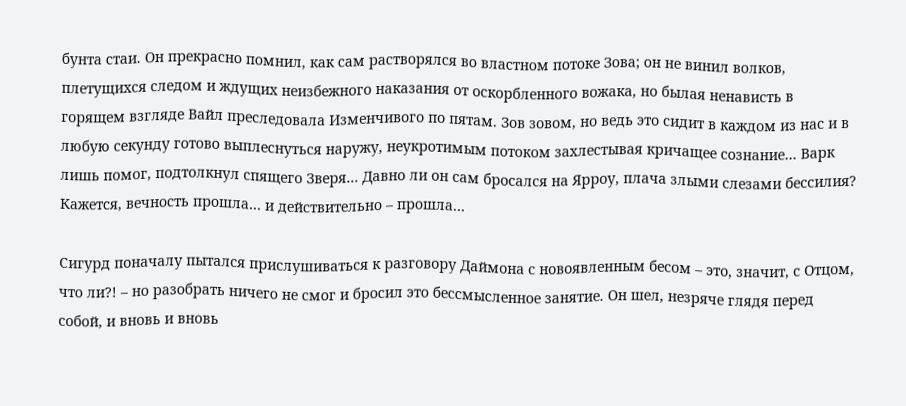бунта стаи. Он прекрасно помнил, как сам растворялся во властном потоке Зова; он не винил волков, плетущихся следом и ждущих неизбежного наказания от оскорбленного вожака, но былая ненависть в горящем взгляде Вайл преследовала Изменчивого по пятам. Зов зовом, но ведь это сидит в каждом из нас и в любую секунду готово выплеснуться наружу, неукротимым потоком захлестывая кричащее сознание… Варк лишь помог, подтолкнул спящего Зверя… Давно ли он сам бросался на Ярроу, плача злыми слезами бессилия? Кажется, вечность прошла… и действительно – прошла…

Сигурд поначалу пытался прислушиваться к разговору Даймона с новоявленным бесом – это, значит, с Отцом, что ли?! – но разобрать ничего не смог и бросил это бессмысленное занятие. Он шел, незряче глядя перед собой, и вновь и вновь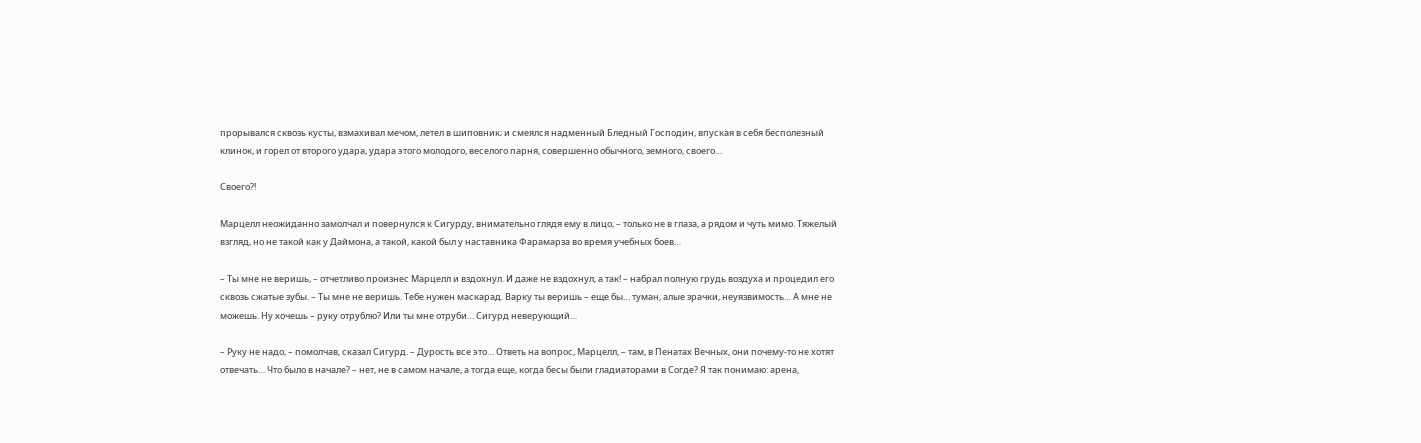прорывался сквозь кусты, взмахивал мечом, летел в шиповник; и смеялся надменный Бледный Господин, впуская в себя бесполезный клинок, и горел от второго удара, удара этого молодого, веселого парня, совершенно обычного, земного, своего…

Своего?!

Марцелл неожиданно замолчал и повернулся к Сигурду, внимательно глядя ему в лицо, – только не в глаза, а рядом и чуть мимо. Тяжелый взгляд, но не такой как у Даймона, а такой, какой был у наставника Фарамарза во время учебных боев…

– Ты мне не веришь, – отчетливо произнес Марцелл и вздохнул. И даже не вздохнул, а так! – набрал полную грудь воздуха и процедил его сквозь сжатые зубы. – Ты мне не веришь. Тебе нужен маскарад. Варку ты веришь – еще бы… туман, алые зрачки, неуязвимость… А мне не можешь. Ну хочешь – руку отрублю? Или ты мне отруби… Сигурд неверующий…

– Руку не надо, – помолчав, сказал Сигурд. – Дурость все это… Ответь на вопрос, Марцелл, – там, в Пенатах Вечных, они почему-то не хотят отвечать… Что было в начале? – нет, не в самом начале, а тогда еще, когда бесы были гладиаторами в Согде? Я так понимаю: арена,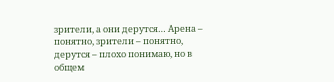зрители, а они дерутся… Арена – понятно, зрители – понятно, дерутся – плохо понимаю, но в общем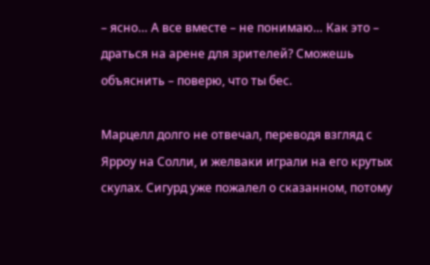– ясно… А все вместе – не понимаю… Как это – драться на арене для зрителей? Сможешь объяснить – поверю, что ты бес.

Марцелл долго не отвечал, переводя взгляд с Ярроу на Солли, и желваки играли на его крутых скулах. Сигурд уже пожалел о сказанном, потому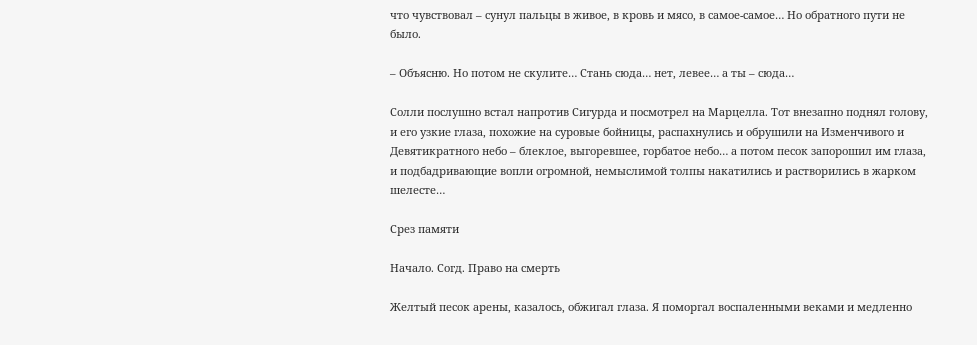что чувствовал – сунул пальцы в живое, в кровь и мясо, в самое-самое… Но обратного пути не было.

– Объясню. Но потом не скулите… Стань сюда… нет, левее… а ты – сюда…

Солли послушно встал напротив Сигурда и посмотрел на Марцелла. Тот внезапно поднял голову, и его узкие глаза, похожие на суровые бойницы, распахнулись и обрушили на Изменчивого и Девятикратного небо – блеклое, выгоревшее, горбатое небо… а потом песок запорошил им глаза, и подбадривающие вопли огромной, немыслимой толпы накатились и растворились в жарком шелесте…

Срез памяти

Начало. Согд. Право на смерть

Желтый песок арены, казалось, обжигал глаза. Я поморгал воспаленными веками и медленно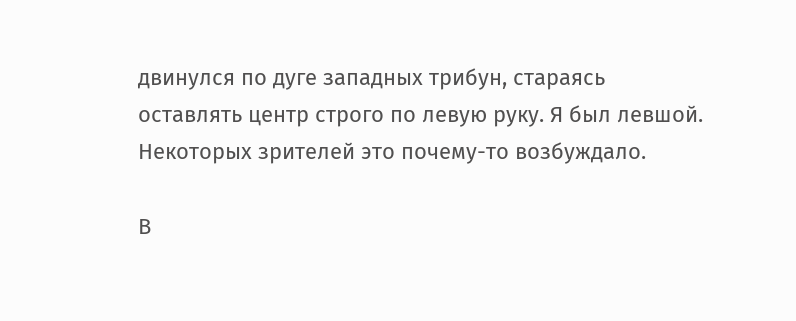двинулся по дуге западных трибун, стараясь оставлять центр строго по левую руку. Я был левшой. Некоторых зрителей это почему-то возбуждало.

В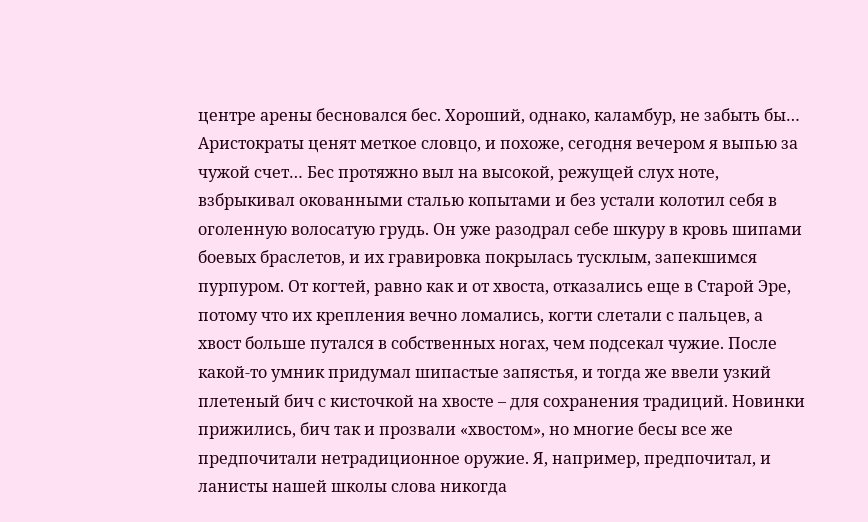центре арены бесновался бес. Хороший, однако, каламбур, не забыть бы… Аристократы ценят меткое словцо, и похоже, сегодня вечером я выпью за чужой счет… Бес протяжно выл на высокой, режущей слух ноте, взбрыкивал окованными сталью копытами и без устали колотил себя в оголенную волосатую грудь. Он уже разодрал себе шкуру в кровь шипами боевых браслетов, и их гравировка покрылась тусклым, запекшимся пурпуром. От когтей, равно как и от хвоста, отказались еще в Старой Эре, потому что их крепления вечно ломались, когти слетали с пальцев, а хвост больше путался в собственных ногах, чем подсекал чужие. После какой-то умник придумал шипастые запястья, и тогда же ввели узкий плетеный бич с кисточкой на хвосте – для сохранения традиций. Новинки прижились, бич так и прозвали «хвостом», но многие бесы все же предпочитали нетрадиционное оружие. Я, например, предпочитал, и ланисты нашей школы слова никогда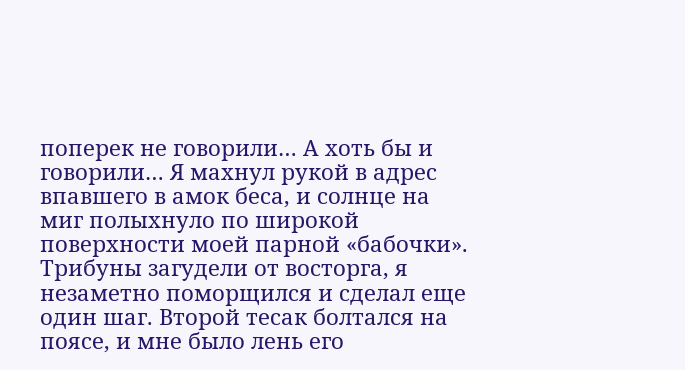поперек не говорили… А хоть бы и говорили… Я махнул рукой в адрес впавшего в амок беса, и солнце на миг полыхнуло по широкой поверхности моей парной «бабочки». Трибуны загудели от восторга, я незаметно поморщился и сделал еще один шаг. Второй тесак болтался на поясе, и мне было лень его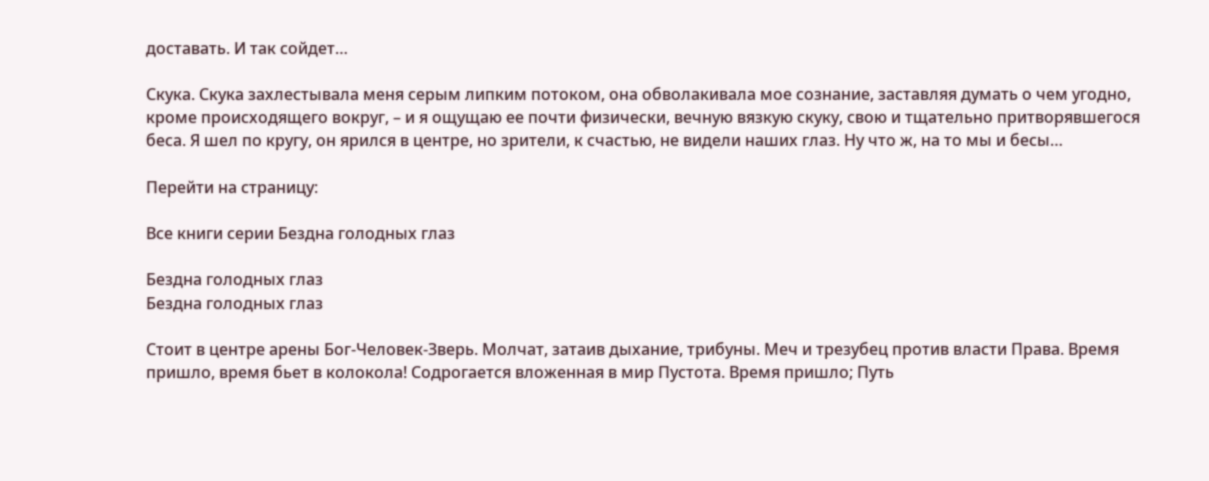доставать. И так сойдет…

Скука. Скука захлестывала меня серым липким потоком, она обволакивала мое сознание, заставляя думать о чем угодно, кроме происходящего вокруг, – и я ощущаю ее почти физически, вечную вязкую скуку, свою и тщательно притворявшегося беса. Я шел по кругу, он ярился в центре, но зрители, к счастью, не видели наших глаз. Ну что ж, на то мы и бесы…

Перейти на страницу:

Все книги серии Бездна голодных глаз

Бездна голодных глаз
Бездна голодных глаз

Стоит в центре арены Бог-Человек-Зверь. Молчат, затаив дыхание, трибуны. Меч и трезубец против власти Права. Время пришло, время бьет в колокола! Содрогается вложенная в мир Пустота. Время пришло; Путь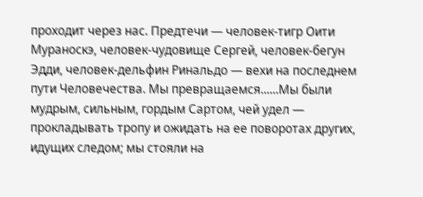проходит через нас. Предтечи — человек-тигр Оити Мураноскэ, человек-чудовище Сергей, человек-бегун Эдди, человек-дельфин Ринальдо — вехи на последнем пути Человечества. Мы превращаемся......Мы были мудрым, сильным, гордым Сартом, чей удел — прокладывать тропу и ожидать на ее поворотах других, идущих следом; мы стояли на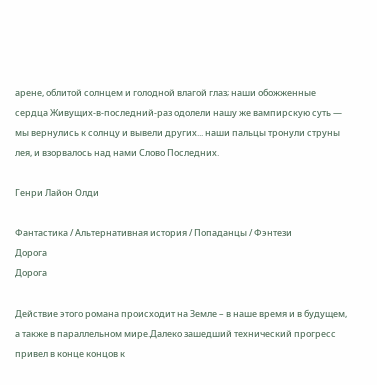арене, облитой солнцем и голодной влагой глаз; наши обожженные сердца Живущих-в-последний-раз одолели нашу же вампирскую суть — мы вернулись к солнцу и вывели других... наши пальцы тронули струны лея, и взорвалось над нами Слово Последних.

Генри Лайон Олди

Фантастика / Альтернативная история / Попаданцы / Фэнтези
Дорога
Дорога

Действие этого романа происходит на Земле – в наше время и в будущем, а также в параллельном мире.Далеко зашедший технический прогресс привел в конце концов к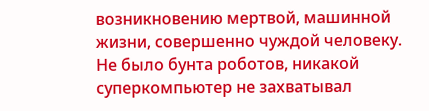возникновению мертвой, машинной жизни, совершенно чуждой человеку. Не было бунта роботов, никакой суперкомпьютер не захватывал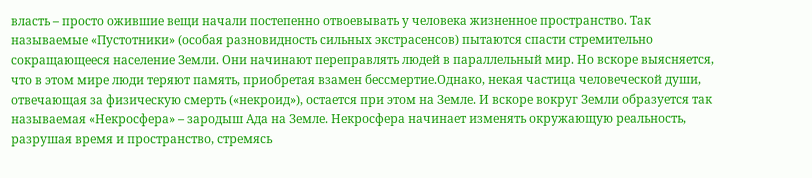власть – просто ожившие вещи начали постепенно отвоевывать у человека жизненное пространство. Так называемые «Пустотники» (особая разновидность сильных экстрасенсов) пытаются спасти стремительно сокращающееся население Земли. Они начинают переправлять людей в параллельный мир. Но вскоре выясняется, что в этом мире люди теряют память, приобретая взамен бессмертие.Однако, некая частица человеческой души, отвечающая за физическую смерть («некроид»), остается при этом на Земле. И вскоре вокруг Земли образуется так называемая «Некросфера» – зародыш Ада на Земле. Некросфера начинает изменять окружающую реальность, разрушая время и пространство, стремясь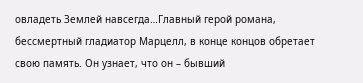овладеть Землей навсегда…Главный герой романа, бессмертный гладиатор Марцелл, в конце концов обретает свою память. Он узнает, что он – бывший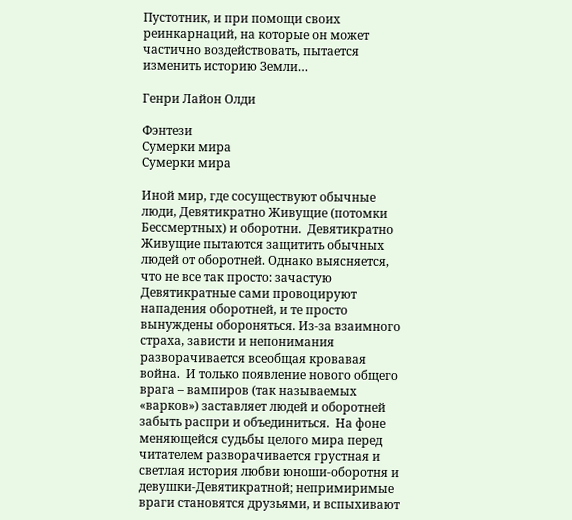Пустотник, и при помощи своих реинкарнаций, на которые он может частично воздействовать, пытается изменить историю Земли…

Генри Лайон Олди

Фэнтези
Сумерки мира
Сумерки мира

Иной мир, где сосуществуют обычные люди, Девятикратно Живущие (потомки Бессмертных) и оборотни.  Девятикратно Живущие пытаются защитить обычных людей от оборотней. Однако выясняется, что не все так просто: зачастую Девятикратные сами провоцируют нападения оборотней, и те просто вынуждены обороняться. Из-за взаимного страха, зависти и непонимания разворачивается всеобщая кровавая война.  И только появление нового общего врага – вампиров (так называемых «варков») заставляет людей и оборотней забыть распри и объединиться.  Hа фоне меняющейся судьбы целого мира перед читателем разворачивается грустная и светлая история любви юноши-оборотня и девушки-Девятикратной; непримиримые враги становятся друзьями, и вспыхивают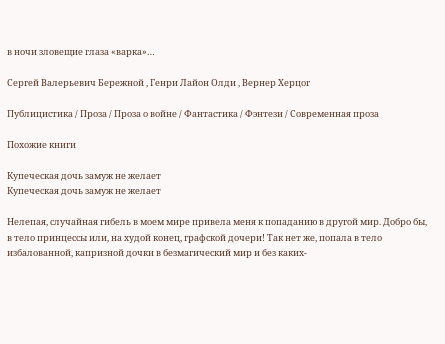в ночи зловещие глаза «варка»…

Сергей Валерьевич Бережной , Генри Лайон Олди , Вернер Херцог

Публицистика / Проза / Проза о войне / Фантастика / Фэнтези / Современная проза

Похожие книги

Купеческая дочь замуж не желает
Купеческая дочь замуж не желает

Нелепая, случайная гибель в моем мире привела меня к попаданию в другой мир. Добро бы, в тело принцессы или, на худой конец, графской дочери! Так нет же, попала в тело избалованной, капризной дочки в безмагический мир и без каких-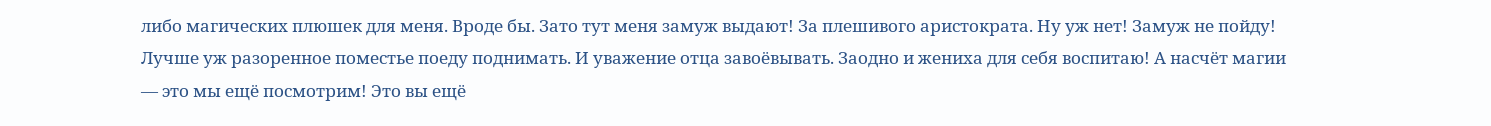либо магических плюшек для меня. Вроде бы. Зато тут меня замуж выдают! За плешивого аристократа. Ну уж нет! Замуж не пойду! Лучше уж разоренное поместье поеду поднимать. И уважение отца завоёвывать. Заодно и жениха для себя воспитаю! А насчёт магии — это мы ещё посмотрим! Это вы ещё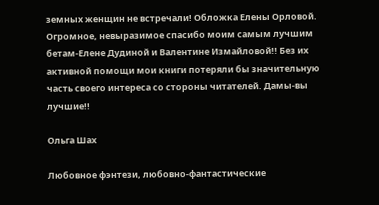земных женщин не встречали! Обложка Елены Орловой. Огромное, невыразимое спасибо моим самым лучшим бетам-Елене Дудиной и Валентине Измайловой!! Без их активной помощи мои книги потеряли бы значительную часть своего интереса со стороны читателей. Дамы-вы лучшие!!

Ольга Шах

Любовное фэнтези, любовно-фантастические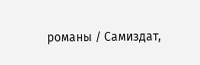романы / Самиздат,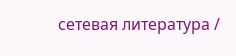сетевая литература /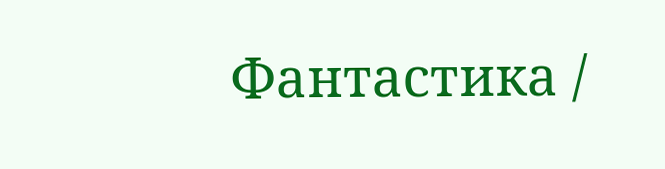Фантастика /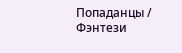Попаданцы / Фэнтези